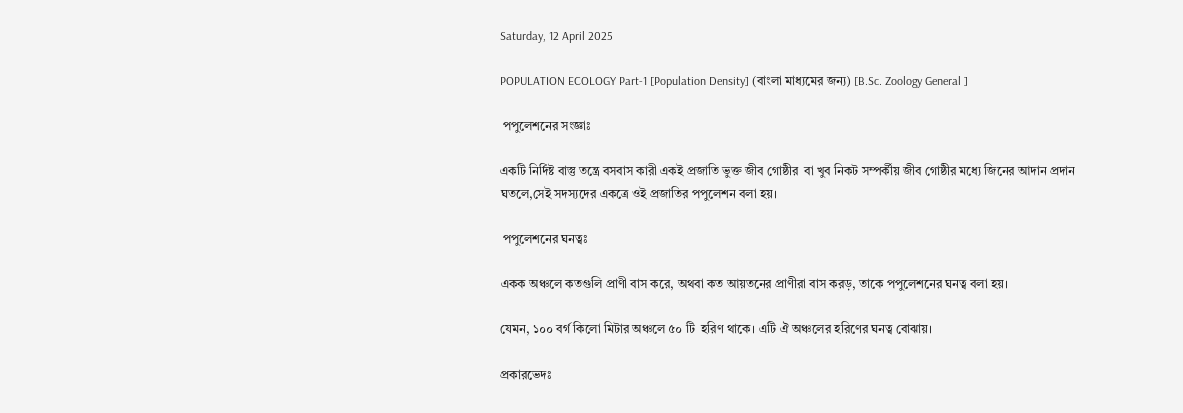Saturday, 12 April 2025

POPULATION ECOLOGY Part-1 [Population Density] (বাংলা মাধ্যমের জন্য) [B.Sc. Zoology General ]

 পপুলেশনের সংজ্ঞাঃ

একটি নির্দিষ্ট বাস্তু তন্ত্রে বসবাস কারী একই প্রজাতি ভুক্ত জীব গোষ্ঠীর  বা খুব নিকট সম্পর্কীয় জীব গোষ্ঠীর মধ্যে জিনের আদান প্রদান ঘতলে,সেই সদস্যদের একত্রে ওই প্রজাতির পপুলেশন বলা হয়।

 পপুলেশনের ঘনত্বঃ

একক অঞ্চলে কতগুলি প্রাণী বাস করে, অথবা কত আয়তনের প্রাণীরা বাস করড়, তাকে পপুলেশনের ঘনত্ব বলা হয়।

যেমন, ১০০ বর্গ কিলো মিটার অঞ্চলে ৫০ টি  হরিণ থাকে। এটি ঐ অঞ্চলের হরিণের ঘনত্ব বোঝায়।

প্রকারভেদঃ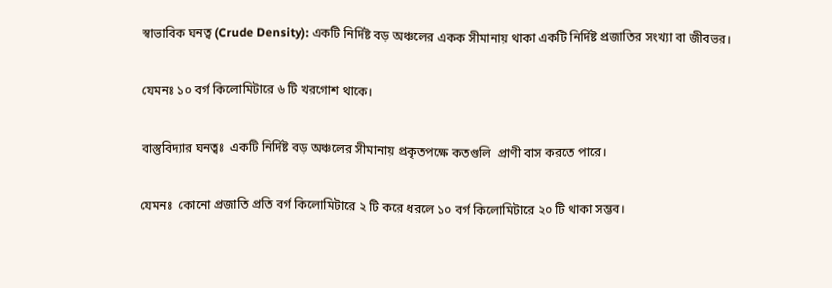স্বাভাবিক ঘনত্ব (Crude Density): একটি নির্দিষ্ট বড় অঞ্চলের একক সীমানায় থাকা একটি নির্দিষ্ট প্রজাতির সংখ্যা বা জীবভর।

যেমনঃ ১০ বর্গ কিলোমিটারে ৬ টি খরগোশ থাকে।

বাস্তুবিদ্যার ঘনত্বঃ  একটি নির্দিষ্ট বড় অঞ্চলের সীমানায় প্রকৃতপক্ষে কতগুলি  প্রাণী বাস করতে পারে।

যেমনঃ  কোনো প্রজাতি প্রতি বর্গ কিলোমিটারে ২ টি করে ধরলে ১০ বর্গ কিলোমিটারে ২০ টি থাকা সম্ভব।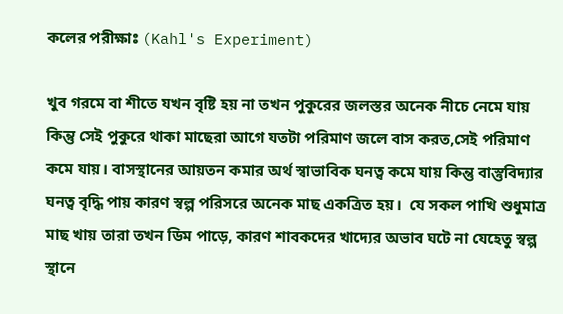কলের পরীক্ষাঃ (Kahl's Experiment)

খুব গরমে বা শীতে যখন বৃষ্টি হয় না তখন পুকুরের জলস্তর অনেক নীচে নেমে যায় কিন্তু সেই পুকুরে থাকা মাছেরা আগে যতটা পরিমাণ জলে বাস করত,সেই পরিমাণ কমে যায়। বাসস্থানের আয়তন কমার অর্থ স্বাভাবিক ঘনত্ব কমে যায় কিন্তু বাস্তুবিদ্যার ঘনত্ব বৃদ্ধি পায় কারণ স্বল্প পরিসরে অনেক মাছ একত্রিত হয়।  যে সকল পাখি শুধুমাত্র মাছ খায় তারা তখন ডিম পাড়ে, কারণ শাবকদের খাদ্যের অভাব ঘটে না যেহেতু স্বল্প স্থানে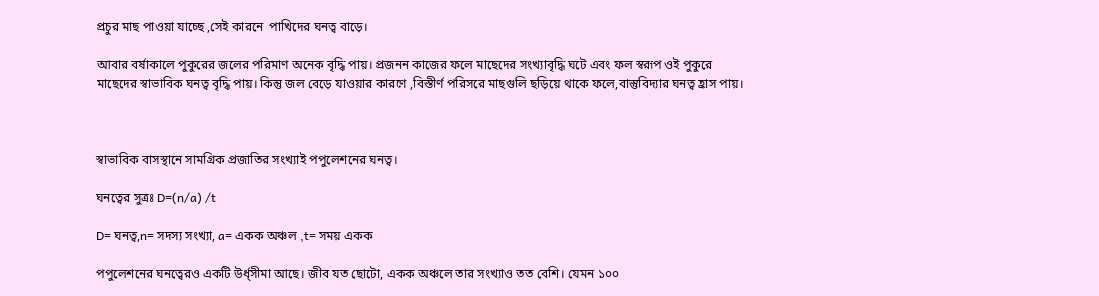প্রচুর মাছ পাওয়া যাচ্ছে ,সেই কারনে  পাখিদের ঘনত্ব বাড়ে।

আবার বর্ষাকালে পুকুরের জলের পরিমাণ অনেক বৃদ্ধি পায়। প্রজনন কাজের ফলে মাছেদের সংখ্যাবৃদ্ধি ঘটে এবং ফল স্বরূপ ওই পুকুরে মাছেদের স্বাভাবিক ঘনত্ব বৃদ্ধি পায়। কিন্তু জল বেড়ে যাওয়ার কারণে ,বিস্তীর্ণ পরিসরে মাছগুলি ছড়িয়ে থাকে ফলে,বাস্তুবিদ্যার ঘনত্ব হ্রাস পায়।



স্বাভাবিক বাসস্থানে সামগ্রিক প্রজাতির সংখ্যাই পপুলেশনের ঘনত্ব।

ঘনত্বের সুত্রঃ D=(n/a) /t

D= ঘনত্ব,n= সদস্য সংখ্যা, a= একক অঞ্চল ,t= সময় একক

পপুলেশনের ঘনত্বেরও একটি উর্ধ্সীমা আছে। জীব যত ছোটো, একক অঞ্চলে তার সংখ্যাও তত বেশি। যেমন ১০০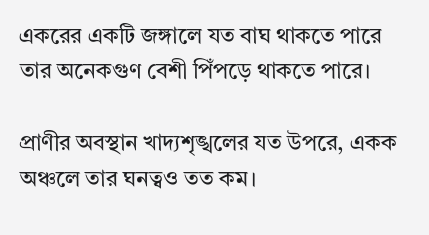একরের একটি জঙ্গালে যত বাঘ থাকতে পারে তার অনেকগুণ বেশী পিঁপড়ে থাকতে পারে।

প্রাণীর অবস্থান খাদ্যশৃঙ্খলের যত উপরে, একক অঞ্চলে তার ঘনত্বও তত কম।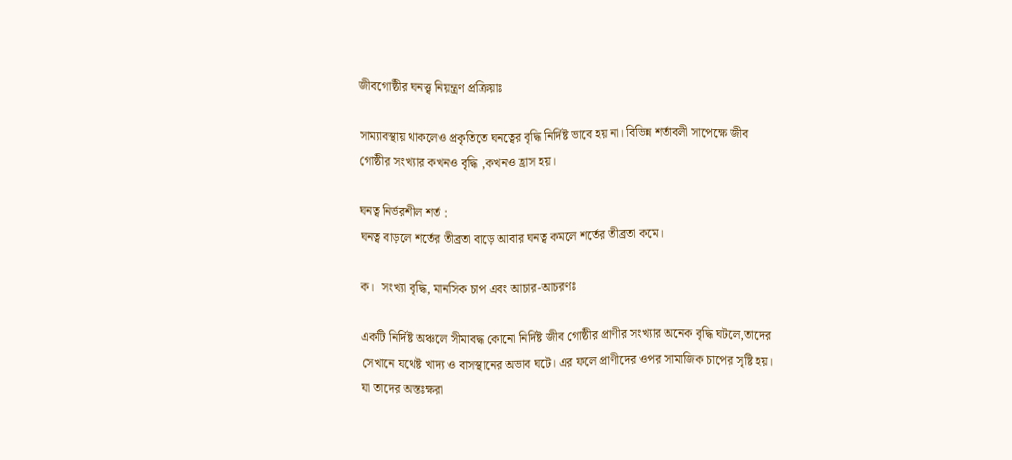জীবগোষ্ঠীর ঘনত্ত্ব নিয়ন্ত্রণ প্রক্রিয়াঃ

সাম্যাবস্থায় থাকলেও প্রকৃতিতে ঘনত্বের বৃদ্ধি নির্দিষ্ট ভাবে হয় না। বিভিন্ন শর্তাবলী সাপেক্ষে জীব গোষ্ঠীর সংখ্যার কখনও বৃদ্ধি ,কখনও হ্রাস হয়।

ঘনত্ব নির্ভরশীল শর্ত :
ঘনত্ব বাড়লে শর্তের তীব্রতা বাড়ে আবার ঘনত্ব কমলে শর্তের তীব্রতা কমে।

ক।  সংখ্যা বৃদ্ধি, মানসিক চাপ এবং আচার-আচরণঃ

একটি নির্দিষ্ট অঞ্চলে সীমাবদ্ধ কোনো নির্দিষ্ট জীব গোষ্ঠীর প্রাণীর সংখ্যার অনেক বৃদ্ধি ঘটলে,তাদের সেখানে যথেষ্ট খাদ্য ও বাসস্থানের অভাব ঘটে। এর ফলে প্রাণীদের ওপর সামাজিক চাপের সৃষ্টি হয়। যা তাদের অস্তঃক্ষরা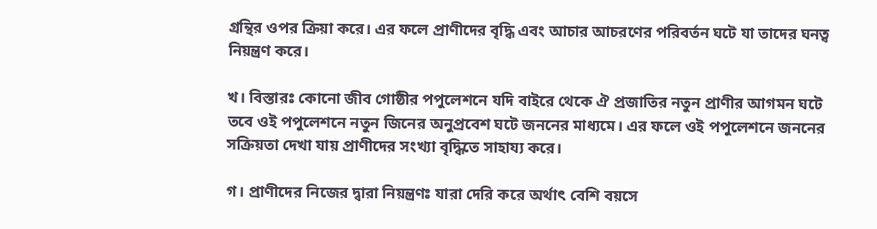গ্রন্থির ওপর ক্রিয়া করে। এর ফলে প্রাণীদের বৃদ্ধি এবং আচার আচরণের পরিবর্তন ঘটে যা তাদের ঘনত্ব নিয়ন্ত্রণ করে।

খ। বিস্তারঃ কোনো জীব গোষ্ঠীর পপুলেশনে যদি বাইরে থেকে ঐ প্রজাতির নতুন প্রাণীর আগমন ঘটে তবে ওই পপুলেশনে নতুন জিনের অনুপ্রবেশ ঘটে জননের মাধ্যমে। এর ফলে ওই পপুলেশনে জননের সক্রিয়তা দেখা যায় প্রাণীদের সংখ্যা বৃদ্ধিতে সাহায্য করে।

গ। প্রাণীদের নিজের দ্বারা নিয়ন্ত্রণঃ যারা দেরি করে অর্থাৎ বেশি বয়সে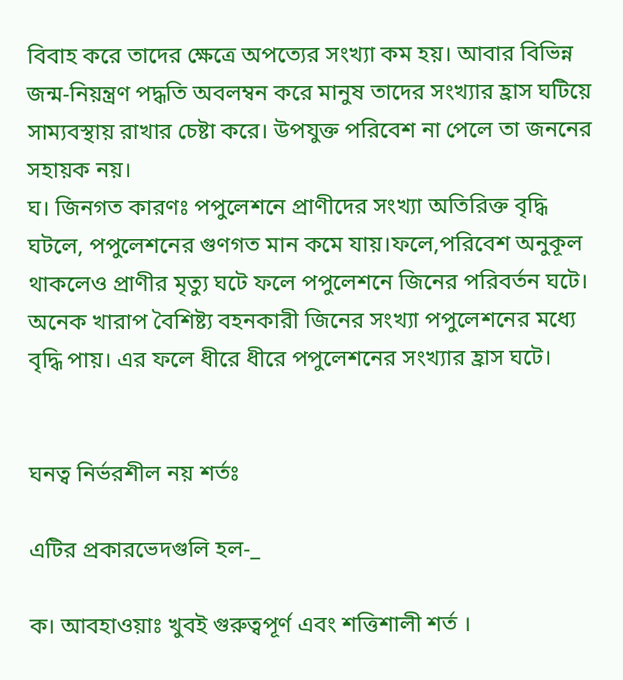বিবাহ করে তাদের ক্ষেত্রে অপত্যের সংখ্যা কম হয়। আবার বিভিন্ন জন্ম-নিয়ন্ত্রণ পদ্ধতি অবলম্বন করে মানুষ তাদের সংখ্যার হ্রাস ঘটিয়ে সাম্যবস্থায় রাখার চেষ্টা করে। উপযুক্ত পরিবেশ না পেলে তা জননের সহায়ক নয়।
ঘ। জিনগত কারণঃ পপুলেশনে প্রাণীদের সংখ্যা অতিরিক্ত বৃদ্ধি ঘটলে, পপুলেশনের গুণগত মান কমে যায়।ফলে,পরিবেশ অনুকূল থাকলেও প্রাণীর মৃত্যু ঘটে ফলে পপুলেশনে জিনের পরিবর্তন ঘটে। অনেক খারাপ বৈশিষ্ট্য বহনকারী জিনের সংখ্যা পপুলেশনের মধ্যে বৃদ্ধি পায়। এর ফলে ধীরে ধীরে পপুলেশনের সংখ্যার হ্রাস ঘটে।


ঘনত্ব নির্ভরশীল নয় শর্তঃ

এটির প্রকারভেদগুলি হল-_

ক। আবহাওয়াঃ খুবই গুরুত্বপূর্ণ এবং শত্তিশালী শর্ত ।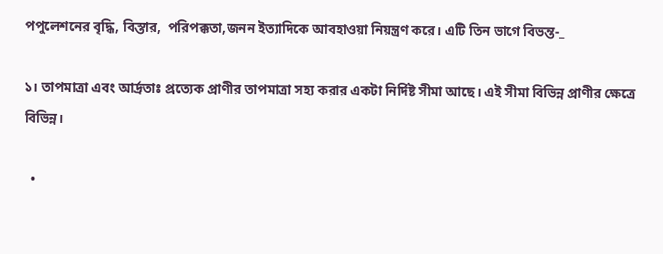পপুলেশনের বৃদ্ধি, বিস্তার,  পরিপক্কতা,জনন ইত্যাদিকে আবহাওয়া নিয়ন্ত্রণ করে। এটি তিন ভাগে বিভন্ত-_

১। তাপমাত্রা এবং আর্দ্রতাঃ প্রত্যেক প্রাণীর তাপমাত্রা সহ্য করার একটা নির্দিষ্ট সীমা আছে। এই সীমা বিভিন্ন প্রাণীর ক্ষেত্রে বিভিন্ন।

  •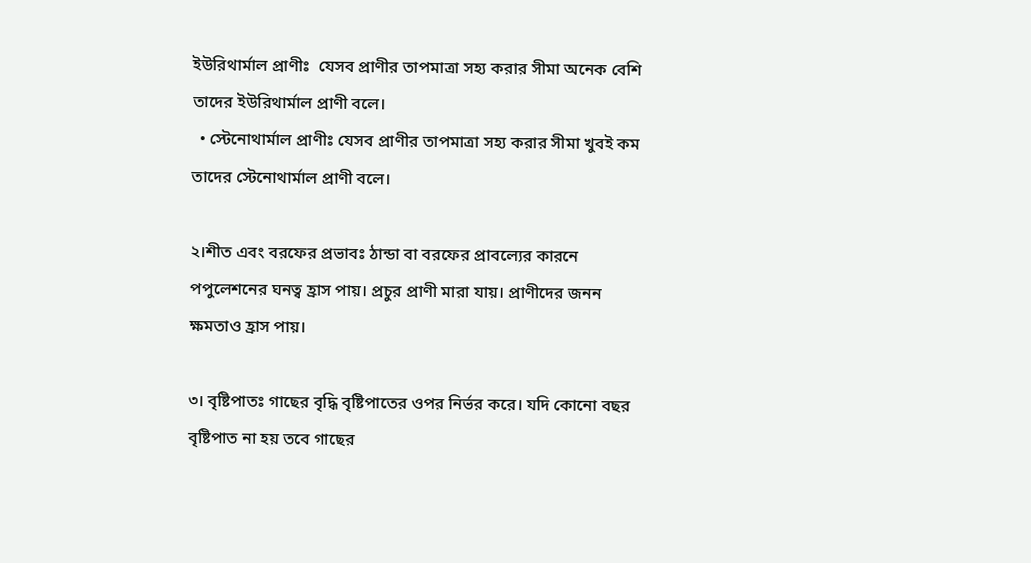ইউরিথার্মাল প্রাণীঃ  যেসব প্রাণীর তাপমাত্রা সহ্য করার সীমা অনেক বেশি তাদের ইউরিথার্মাল প্রাণী বলে।
  • স্টেনোথার্মাল প্রাণীঃ যেসব প্রাণীর তাপমাত্রা সহ্য করার সীমা খুবই কম তাদের স্টেনোথার্মাল প্রাণী বলে।

২।শীত এবং বরফের প্রভাবঃ ঠান্ডা বা বরফের প্রাবল্যের কারনে পপুলেশনের ঘনত্ব হ্রাস পায়। প্রচুর প্রাণী মারা যায়। প্রাণীদের জনন ক্ষমতাও হ্রাস পায়।

৩। বৃষ্টিপাতঃ গাছের বৃদ্ধি বৃষ্টিপাতের ওপর নির্ভর করে। যদি কোনো বছর বৃষ্টিপাত না হয় তবে গাছের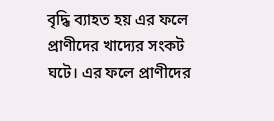বৃদ্ধি ব্যাহত হয় এর ফলে প্রাণীদের খাদ্যের সংকট ঘটে। এর ফলে প্রাণীদের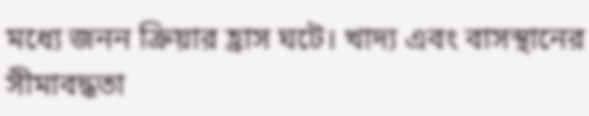মধ্যে জনন ক্রিয়ার হ্রাস ঘটে। খাদ্য এবং বাসস্থানের সীমাবদ্ধতা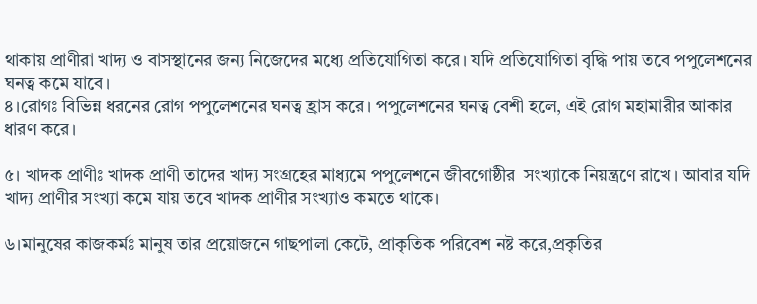থাকায় প্রাণীরা খাদ্য ও বাসস্থানের জন্য নিজেদের মধ্যে প্রতিযোগিতা করে। যদি প্রতিযোগিতা বৃদ্ধি পায় তবে পপুলেশনের ঘনত্ব কমে যাবে।
৪।রোগঃ বিভিন্ন ধরনের রোগ পপুলেশনের ঘনত্ব হ্রাস করে। পপুলেশনের ঘনত্ব বেশী হলে, এই রোগ মহামারীর আকার ধারণ করে।

৫। খাদক প্রাণীঃ খাদক প্রাণী তাদের খাদ্য সংগ্রহের মাধ্যমে পপুলেশনে জীবগোষ্ঠীর  সংখ্যাকে নিয়ন্ত্রণে রাখে। আবার যদি খাদ্য প্রাণীর সংখ্যা কমে যায় তবে খাদক প্রাণীর সংখ্যাও কমতে থাকে।

৬।মানুষের কাজকর্মঃ মানুষ তার প্রয়োজনে গাছপালা কেটে, প্রাকৃতিক পরিবেশ নষ্ট করে,প্রকৃতির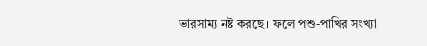ভারসাম্য নষ্ট করছে। ফলে পশু-পাখির সংখ্যা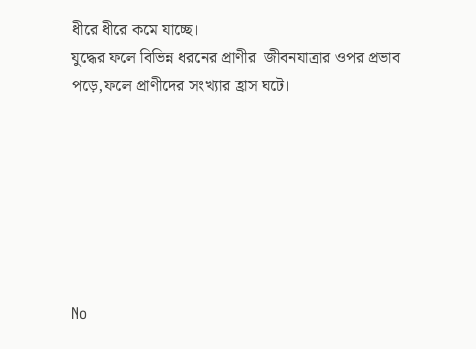ধীরে ধীরে কমে যাচ্ছে।
যুদ্ধের ফলে বিভিন্ন ধরনের প্রাণীর  জীবনযাত্রার ওপর প্রভাব পড়ে,ফলে প্রাণীদের সংখ্যার হ্রাস ঘটে।







No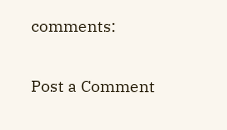comments:

Post a Comment